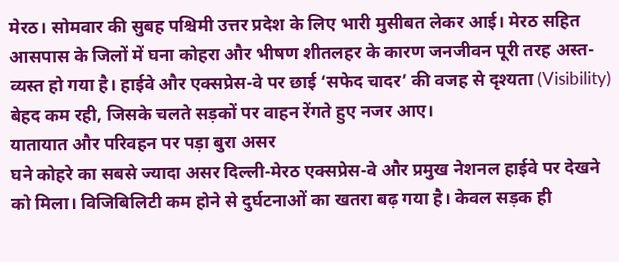मेरठ। सोमवार की सुबह पश्चिमी उत्तर प्रदेश के लिए भारी मुसीबत लेकर आई। मेरठ सहित आसपास के जिलों में घना कोहरा और भीषण शीतलहर के कारण जनजीवन पूरी तरह अस्त-व्यस्त हो गया है। हाईवे और एक्सप्रेस-वे पर छाई ‘सफेद चादर’ की वजह से दृश्यता (Visibility) बेहद कम रही, जिसके चलते सड़कों पर वाहन रेंगते हुए नजर आए।
यातायात और परिवहन पर पड़ा बुरा असर
घने कोहरे का सबसे ज्यादा असर दिल्ली-मेरठ एक्सप्रेस-वे और प्रमुख नेशनल हाईवे पर देखने को मिला। विजिबिलिटी कम होने से दुर्घटनाओं का खतरा बढ़ गया है। केवल सड़क ही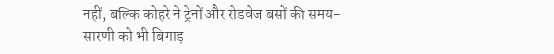नहीं, बल्कि कोहरे ने ट्रेनों और रोडवेज बसों की समय-सारणी को भी बिगाड़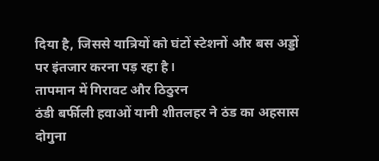दिया है, जिससे यात्रियों को घंटों स्टेशनों और बस अड्डों पर इंतजार करना पड़ रहा है।
तापमान में गिरावट और ठिठुरन
ठंडी बर्फीली हवाओं यानी शीतलहर ने ठंड का अहसास दोगुना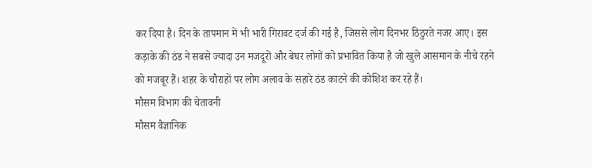कर दिया है। दिन के तापमान में भी भारी गिरावट दर्ज की गई है, जिससे लोग दिनभर ठिठुरते नजर आए। इस कड़ाके की ठंड ने सबसे ज्यादा उन मजदूरों और बेघर लोगों को प्रभावित किया है जो खुले आसमान के नीचे रहने को मजबूर हैं। शहर के चौराहों पर लोग अलाव के सहारे ठंड काटने की कोशिश कर रहे हैं।
मौसम विभाग की चेतावनी
मौसम वैज्ञानिक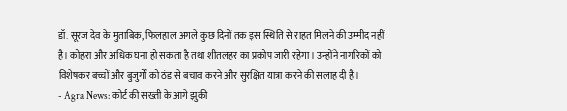डॉ. सूरज देव के मुताबिक, फिलहाल अगले कुछ दिनों तक इस स्थिति से राहत मिलने की उम्मीद नहीं है। कोहरा और अधिक घना हो सकता है तथा शीतलहर का प्रकोप जारी रहेगा। उन्होंने नागरिकों को विशेषकर बच्चों और बुजुर्गों को ठंड से बचाव करने और सुरक्षित यात्रा करने की सलाह दी है।
- Agra News: कोर्ट की सख्ती के आगे झुकी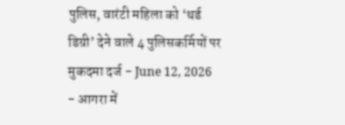पुलिस, वारंटी महिला को ‘थर्ड डिग्री’ देने वाले 4 पुलिसकर्मियों पर मुकदमा दर्ज - June 12, 2026
- आगरा में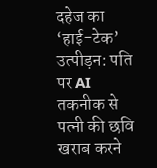दहेज का ‘हाई-टेक’ उत्पीड़न: पति पर AI तकनीक से पत्नी की छवि खराब करने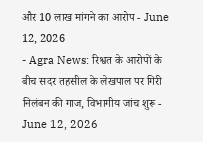और 10 लाख मांगने का आरोप - June 12, 2026
- Agra News: रिश्वत के आरोपों के बीच सदर तहसील के लेखपाल पर गिरी निलंबन की गाज, विभागीय जांच शुरू - June 12, 2026